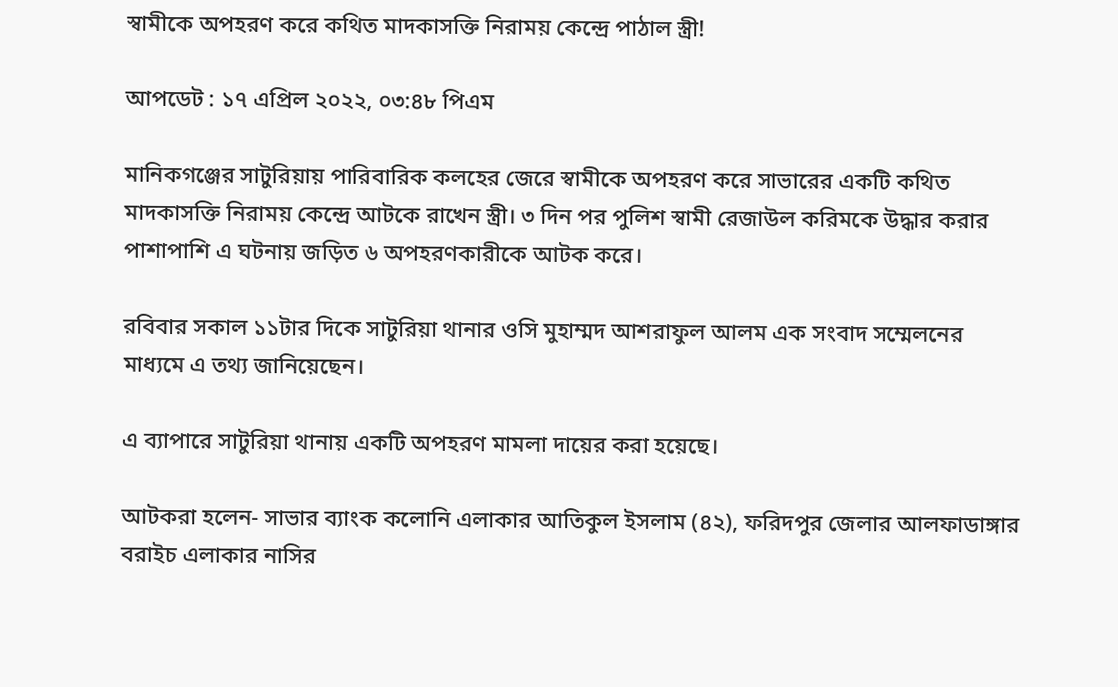স্বামীকে অপহরণ করে কথিত মাদকাসক্তি নিরাময় কেন্দ্রে পাঠাল স্ত্রী!

আপডেট : ১৭ এপ্রিল ২০২২, ০৩:৪৮ পিএম

মানিকগঞ্জের সাটুরিয়ায় পারিবারিক কলহের জেরে স্বামীকে অপহরণ করে সাভারের একটি কথিত মাদকাসক্তি নিরাময় কেন্দ্রে আটকে রাখেন স্ত্রী। ৩ দিন পর পুলিশ স্বামী রেজাউল করিমকে উদ্ধার করার পাশাপাশি এ ঘটনায় জড়িত ৬ অপহরণকারীকে আটক করে।

রবিবার সকাল ১১টার দিকে সাটুরিয়া থানার ওসি মুহাম্মদ আশরাফুল আলম এক সংবাদ সম্মেলনের মাধ্যমে এ তথ্য জানিয়েছেন।

এ ব্যাপারে সাটুরিয়া থানায় একটি অপহরণ মামলা দায়ের করা হয়েছে।

আটকরা হলেন- সাভার ব্যাংক কলোনি এলাকার আতিকুল ইসলাম (৪২), ফরিদপুর জেলার আলফাডাঙ্গার বরাইচ এলাকার নাসির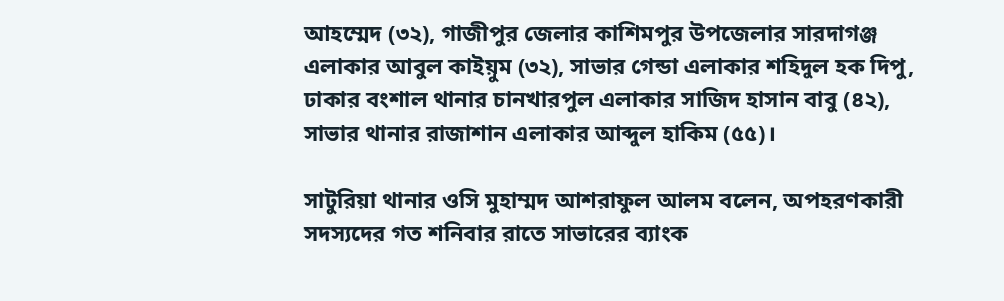আহম্মেদ (৩২), গাজীপুর জেলার কাশিমপুর উপজেলার সারদাগঞ্জ এলাকার আবুল কাইয়ুম (৩২), সাভার গেন্ডা এলাকার শহিদুল হক দিপু, ঢাকার বংশাল থানার চানখারপুল এলাকার সাজিদ হাসান বাবু (৪২),  সাভার থানার রাজাশান এলাকার আব্দুল হাকিম (৫৫)।

সাটুরিয়া থানার ওসি মুহাম্মদ আশরাফুল আলম বলেন, অপহরণকারী সদস্যদের গত শনিবার রাতে সাভারের ব্যাংক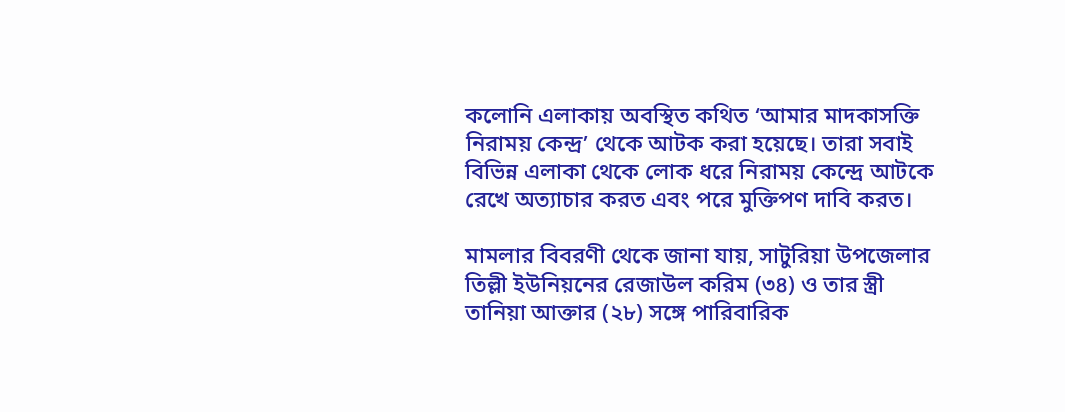কলোনি এলাকায় অবস্থিত কথিত ‘আমার মাদকাসক্তি নিরাময় কেন্দ্র’ থেকে আটক করা হয়েছে। তারা সবাই বিভিন্ন এলাকা থেকে লোক ধরে নিরাময় কেন্দ্রে আটকে রেখে অত্যাচার করত এবং পরে মুক্তিপণ দাবি করত।

মামলার বিবরণী থেকে জানা যায়, সাটুরিয়া উপজেলার তিল্লী ইউনিয়নের রেজাউল করিম (৩৪) ও তার স্ত্রী তানিয়া আক্তার (২৮) সঙ্গে পারিবারিক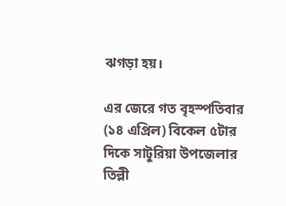ঝগড়া হয়।

এর জেরে গত বৃহস্পতিবার (১৪ এপ্রিল) বিকেল ৫টার দিকে সাটুরিয়া উপজেলার তিল্লী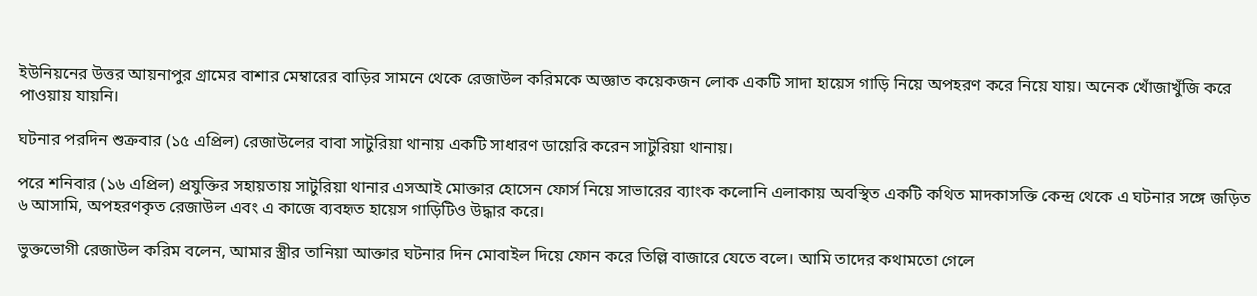ইউনিয়নের উত্তর আয়নাপুর গ্রামের বাশার মেম্বারের বাড়ির সামনে থেকে রেজাউল করিমকে অজ্ঞাত কয়েকজন লোক একটি সাদা হায়েস গাড়ি নিয়ে অপহরণ করে নিয়ে যায়। অনেক খোঁজাখুঁজি করে পাওয়ায় যায়নি।

ঘটনার পরদিন শুক্রবার (১৫ এপ্রিল) রেজাউলের বাবা সাটুরিয়া থানায় একটি সাধারণ ডায়েরি করেন সাটুরিয়া থানায়।

পরে শনিবার (১৬ এপ্রিল) প্রযুক্তির সহায়তায় সাটুরিয়া থানার এসআই মোক্তার হোসেন ফোর্স নিয়ে সাভারের ব্যাংক কলোনি এলাকায় অবস্থিত একটি কথিত মাদকাসক্তি কেন্দ্র থেকে এ ঘটনার সঙ্গে জড়িত ৬ আসামি, অপহরণকৃত রেজাউল এবং এ কাজে ব্যবহৃত হায়েস গাড়িটিও উদ্ধার করে।

ভুক্তভোগী রেজাউল করিম বলেন, আমার স্ত্রীর তানিয়া আক্তার ঘটনার দিন মোবাইল দিয়ে ফোন করে তিল্লি বাজারে যেতে বলে। আমি তাদের কথামতো গেলে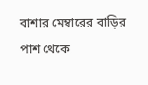বাশার মেম্বারের বাড়ির পাশ থেকে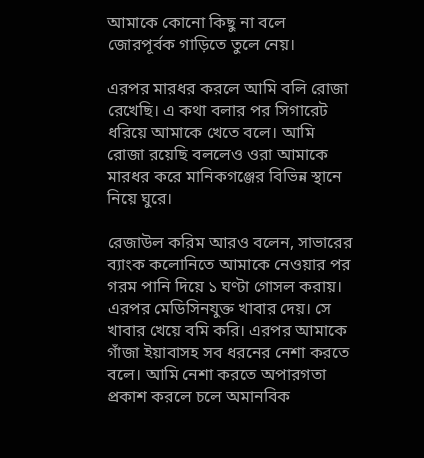আমাকে কোনো কিছু না বলে জোরপূর্বক গাড়িতে তুলে নেয়।

এরপর মারধর করলে আমি বলি রোজা রেখেছি। এ কথা বলার পর সিগারেট ধরিয়ে আমাকে খেতে বলে। আমি রোজা রয়েছি বললেও ওরা আমাকে মারধর করে মানিকগঞ্জের বিভিন্ন স্থানে নিয়ে ঘুরে।

রেজাউল করিম আরও বলেন, সাভারের ব্যাংক কলোনিতে আমাকে নেওয়ার পর গরম পানি দিয়ে ১ ঘণ্টা গোসল করায়। এরপর মেডিসিনযুক্ত খাবার দেয়। সে খাবার খেয়ে বমি করি। এরপর আমাকে গাঁজা ইয়াবাসহ সব ধরনের নেশা করতে বলে। আমি নেশা করতে অপারগতা প্রকাশ করলে চলে অমানবিক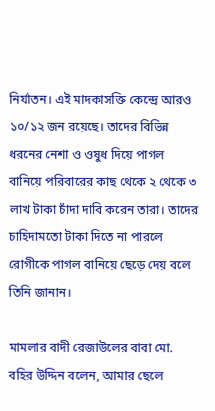নির্যাতন। এই মাদকাসক্তি কেন্দ্রে আরও ১০/১২ জন রয়েছে। তাদের বিভিন্ন ধরনের নেশা ও ওষুধ দিয়ে পাগল বানিয়ে পরিবারের কাছ থেকে ২ থেকে ৩ লাখ টাকা চাঁদা দাবি করেন তারা। তাদের চাহিদামতো টাকা দিতে না পারলে রোগীকে পাগল বানিয়ে ছেড়ে দেয় বলে তিনি জানান।

মামলার বাদী রেজাউলের বাবা মো. বহির উদ্দিন বলেন, আমার ছেলে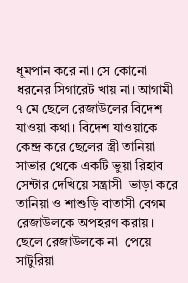ধূমপান করে না। সে কোনো ধরনের সিগারেট খায় না। আগামী ৭ মে ছেলে রেজাউলের বিদেশ যাওয়া কথা। বিদেশ যাওয়াকে কেন্দ্র করে ছেলের স্ত্রী তানিয়া সাভার থেকে একটি ভুয়া রিহাব সেন্টার দেখিয়ে সন্ত্রাসী  ভাড়া করে তানিয়া ও শাশুড়ি বাতাসী বেগম রেজাউলকে অপহরণ করায়। ছেলে রেজাউলকে না  পেয়ে সাটুরিয়া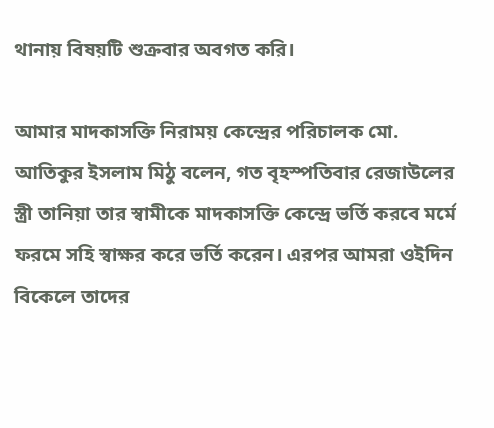থানায় বিষয়টি শুক্রবার অবগত করি।

আমার মাদকাসক্তি নিরাময় কেন্দ্রের পরিচালক মো. আতিকুর ইসলাম মিঠু বলেন, গত বৃহস্পতিবার রেজাউলের স্ত্রী তানিয়া তার স্বামীকে মাদকাসক্তি কেন্দ্রে ভর্তি করবে মর্মে ফরমে সহি স্বাক্ষর করে ভর্তি করেন। এরপর আমরা ওইদিন বিকেলে তাদের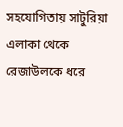সহযোগিতায় সাটুরিয়া এলাকা থেকে রেজাউলকে ধরে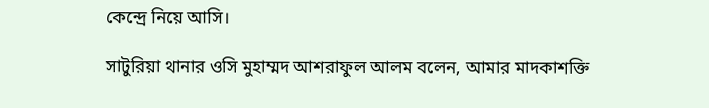কেন্দ্রে নিয়ে আসি।

সাটুরিয়া থানার ওসি মুহাম্মদ আশরাফুল আলম বলেন, আমার মাদকাশক্তি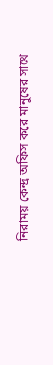নিরাময় কেন্দ্র অফিস করে মানুষের সাথে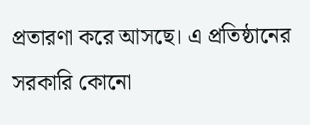প্রতারণা করে আসছে। এ প্রতিষ্ঠানের সরকারি কোনো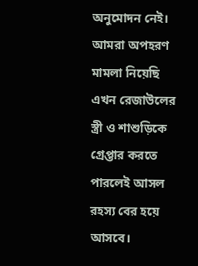অনুমোদন নেই। আমরা অপহরণ মামলা নিয়েছি এখন রেজাউলের স্ত্রী ও শাশুড়িকে গ্রেপ্তার করতে পারলেই আসল রহস্য বের হয়ে আসবে।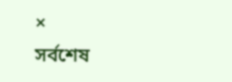×
সর্বশেষ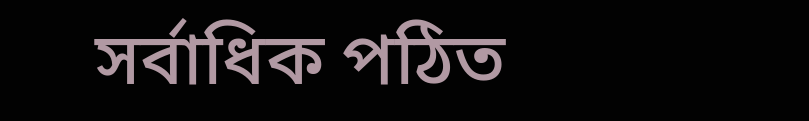সর্বাধিক পঠিত